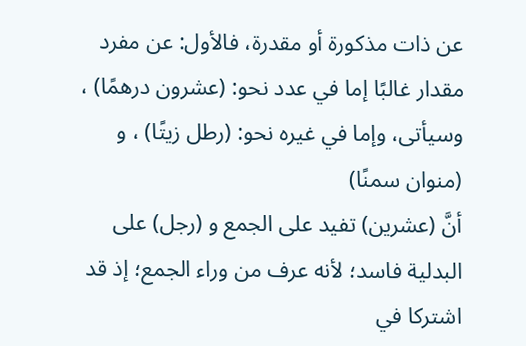عن ذات مذكورة أو مقدرة، فالأول: عن مفرد مقدار غالبًا إما في عدد نحو: (عشرون درهمًا) ، وسيأتى، وإما في غيره نحو: (رطل زيتًا) ، و (منوان سمنًا)
أنَّ (عشرين) تفيد على الجمع و (رجل) على البدلية فاسد؛ لأنه عرف من وراء الجمع؛ إذ قد اشتركا في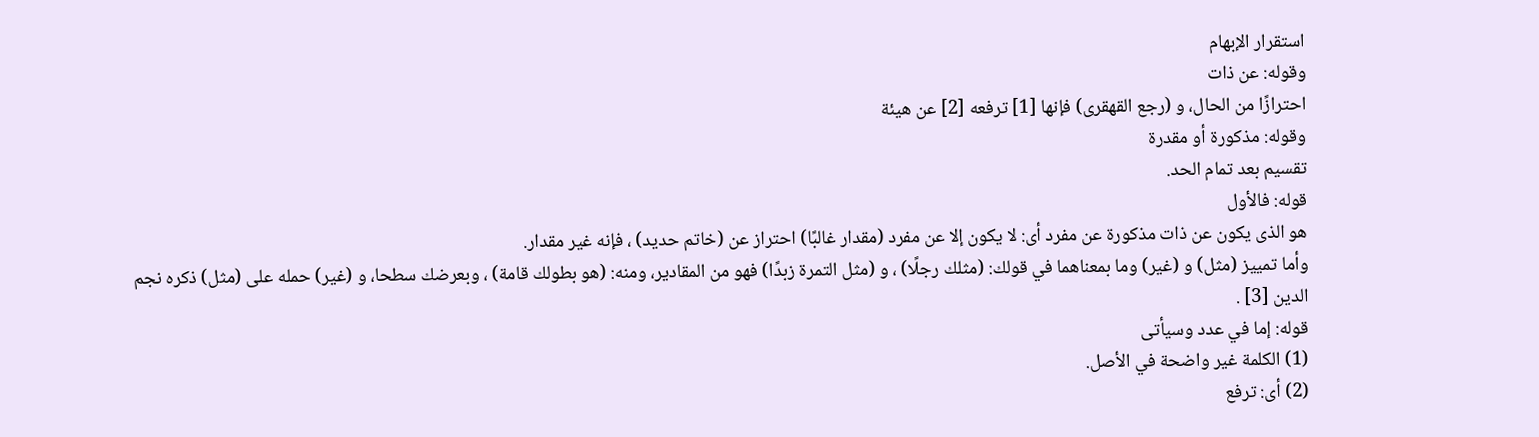استقرار الإبهام
وقوله: عن ذات
احترازًا من الحال، و (رجع القهقرى) فإنها [1] ترفعه [2] عن هيئة
وقوله: مذكورة أو مقدرة
تقسيم بعد تمام الحد.
قوله: فالأول
هو الذى يكون عن ذات مذكورة عن مفرد أى: لا يكون إلا عن مفرد (مقدار غالبًا) احتراز عن (خاتم حديد) ، فإنه غير مقدار.
وأما تمييز (مثل) و (غير) وما بمعناهما في قولك: (مثلك رجلًا) ، و (مثل التمرة زبدًا) فهو من المقادير، ومنه: (هو بطولك قامة) ، وبعرضك سطحا، و (غير) حمله على (مثل) ذكره نجم الدين [3] .
قوله: إما في عدد وسيأتى
(1) الكلمة غير واضحة في الأصل.
(2) أى: ترفع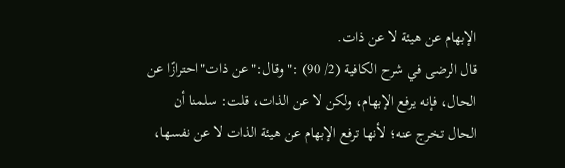الإبهام عن هيئة لا عن ذات.
قال الرضى في شرح الكافية (2/ 90) :"وقال:"عن ذات"احترازًا عن الحال، فإنه يرفع الإبهام، ولكن لا عن الذات، قلت: سلمنا أن الحال تخرج عنه؛ لأنها ترفع الإبهام عن هيئة الذات لا عن نفسها،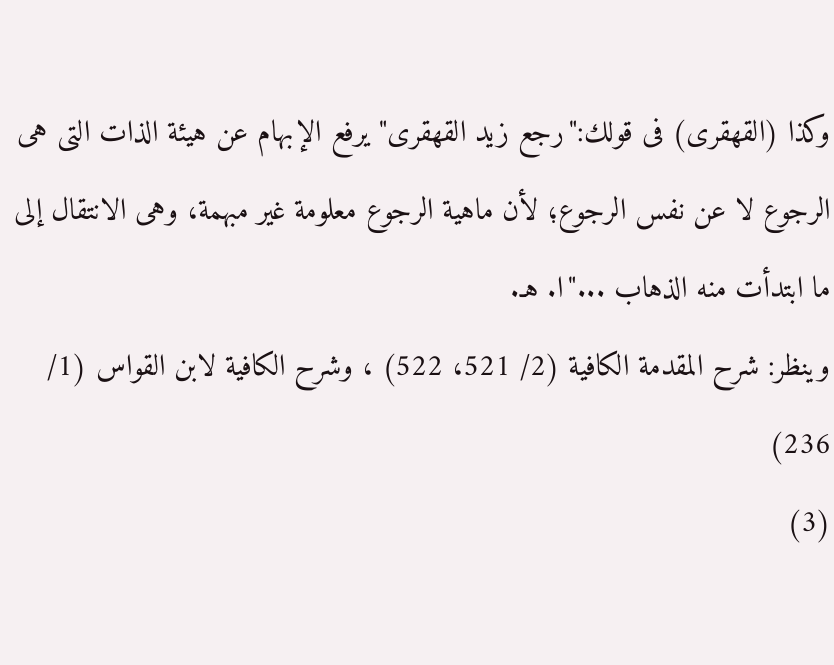وكذا (القهقرى) فى قولك:"رجع زيد القهقرى"يرفع الإبهام عن هيئة الذات التى هى الرجوع لا عن نفس الرجوع؛ لأن ماهية الرجوع معلومة غير مبهمة، وهى الانتقال إلى ما ابتدأت منه الذهاب ..."ا. هـ.
وينظر: شرح المقدمة الكافية (2/ 521، 522) ، وشرح الكافية لابن القواس (1/ 236)
(3)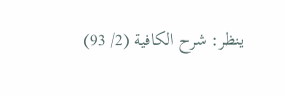ينظر: شرح الكافية (2/ 93)